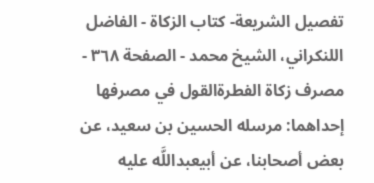تفصيل الشريعة- كتاب الزكاة - الفاضل اللنكراني، الشيخ محمد - الصفحة ٣٦٨ - مصرف زكاة الفطرةالقول في مصرفها
إحداهما: مرسله الحسين بن سعيد، عن بعض أصحابنا، عن أبيعبداللَّه عليه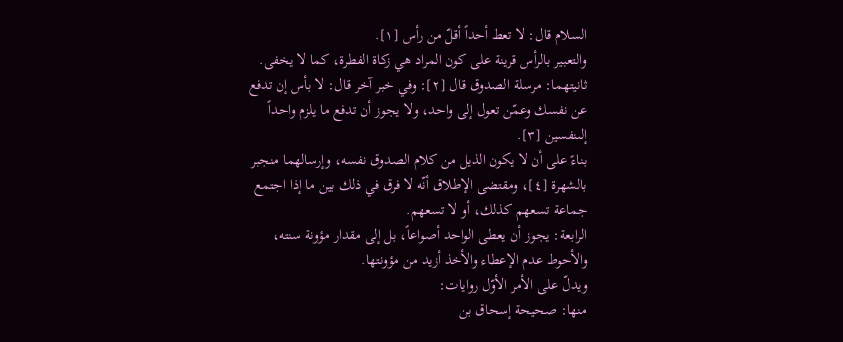السلام قال: لا تعط أحداً أقلّ من رأس [١].
والتعبير بالرأس قرينة على كون المراد هي زكاة الفطرة، كما لا يخفى.
ثانيتهما: مرسلة الصدوق قال [٢]: وفي خبر آخر قال: لا بأس إن تدفع عن نفسك وعمّن تعول إلى واحد، ولا يجوز أن تدفع ما يلزم واحداً إلىنفسين [٣].
بناءً على أن لا يكون الذيل من كلام الصدوق نفسه، وإرسالهما منجبر بالشهرة [٤]، ومقتضى الإطلاق أنّه لا فرق في ذلك بين ما إذا اجتمع جماعة تسعهم كذلك، أو لا تسعهم.
الرابعة: يجوز أن يعطى الواحد أصواعاً، بل إلى مقدار مؤونة سنته، والأحوط عدم الإعطاء والأخذ أزيد من مؤونتها.
ويدلّ على الأمر الأوّل روايات:
منها: صحيحة إسحاق بن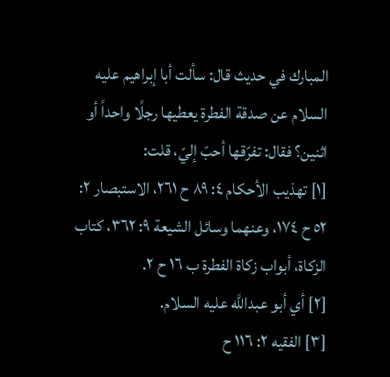المبارك في حديث قال: سألت أبا إبراهيم عليه السلام عن صدقة الفطرة يعطيها رجلًا واحداً أو اثنين؟ فقال: تفرّقها أحبّ إليّ، قلت:
[١] تهذيب الأحكام ٤: ٨٩ ح ٢٦١، الاستبصار ٢: ٥٢ ح ١٧٤، وعنهما وسائل الشيعة ٩: ٣٦٢، كتاب الزكاة، أبواب زكاة الفطرة ب ١٦ ح ٢.
[٢] أي أبو عبداللَّه عليه السلام.
[٣] الفقيه ٢: ١١٦ ح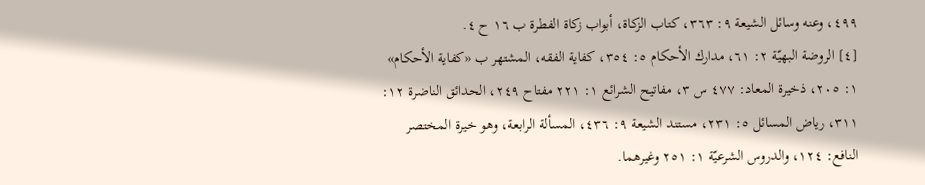٤٩٩، وعنه وسائل الشيعة ٩: ٣٦٣، كتاب الزكاة، أبواب زكاة الفطرة ب ١٦ ح ٤.
[٤] الروضة البهيّة ٢: ٦١، مدارك الأحكام ٥: ٣٥٤، كفاية الفقه، المشتهر ب «كفاية الأحكام» ١: ٢٠٥، ذخيرة المعاد: ٤٧٧ س ٣، مفاتيح الشرائع ١: ٢٢١ مفتاح ٢٤٩، الحدائق الناضرة ١٢: ٣١١، رياض المسائل ٥: ٢٣١، مستند الشيعة ٩: ٤٣٦، المسألة الرابعة، وهو خيرة المختصر النافع: ١٢٤، والدروس الشرعيّة ١: ٢٥١ وغيرهما.